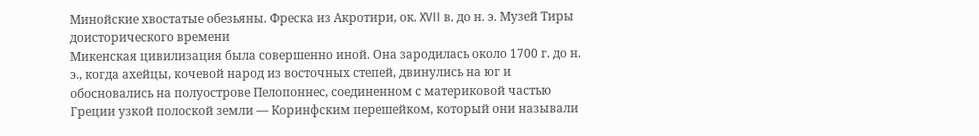Минойские хвостатые обезьяны. Фреска из Акротири, ок. XVII в. до н. э. Музей Тиры доисторического времени
Микенская цивилизация была совершенно иной. Она зародилась около 1700 г. до н. э., когда ахейцы, кочевой народ из восточных степей, двинулись на юг и обосновались на полуострове Пелопоннес, соединенном с материковой частью Греции узкой полоской земли — Коринфским перешейком, который они называли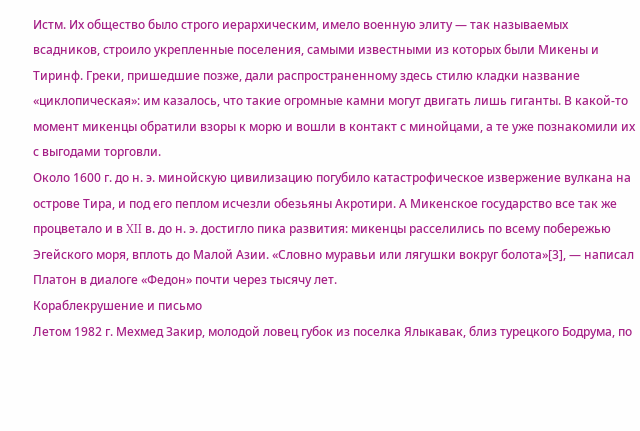Истм. Их общество было строго иерархическим, имело военную элиту — так называемых всадников, строило укрепленные поселения, самыми известными из которых были Микены и Тиринф. Греки, пришедшие позже, дали распространенному здесь стилю кладки название «циклопическая»: им казалось, что такие огромные камни могут двигать лишь гиганты. В какой-то момент микенцы обратили взоры к морю и вошли в контакт с минойцами, а те уже познакомили их с выгодами торговли.
Около 1600 г. до н. э. минойскую цивилизацию погубило катастрофическое извержение вулкана на острове Тира, и под его пеплом исчезли обезьяны Акротири. А Микенское государство все так же процветало и в XII в. до н. э. достигло пика развития: микенцы расселились по всему побережью Эгейского моря, вплоть до Малой Азии. «Словно муравьи или лягушки вокруг болота»[3], — написал Платон в диалоге «Федон» почти через тысячу лет.
Кораблекрушение и письмо
Летом 1982 г. Мехмед Закир, молодой ловец губок из поселка Ялыкавак, близ турецкого Бодрума, по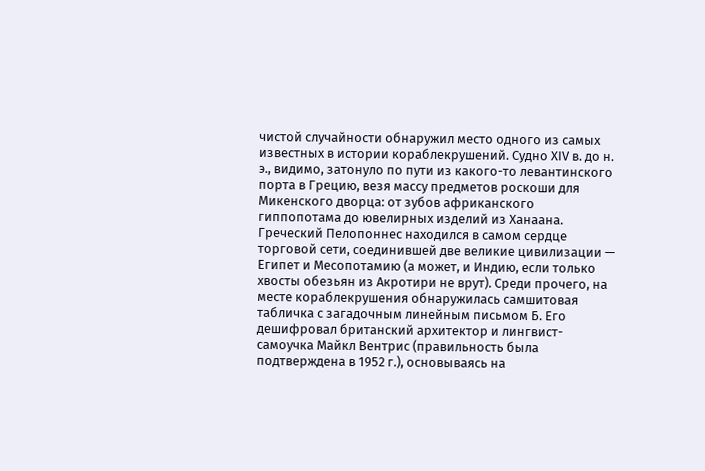чистой случайности обнаружил место одного из самых известных в истории кораблекрушений. Судно XIV в. до н. э., видимо, затонуло по пути из какого-то левантинского порта в Грецию, везя массу предметов роскоши для Микенского дворца: от зубов африканского гиппопотама до ювелирных изделий из Ханаана. Греческий Пелопоннес находился в самом сердце торговой сети, соединившей две великие цивилизации — Египет и Месопотамию (а может, и Индию, если только хвосты обезьян из Акротири не врут). Среди прочего, на месте кораблекрушения обнаружилась самшитовая табличка с загадочным линейным письмом Б. Его дешифровал британский архитектор и лингвист-самоучка Майкл Вентрис (правильность была подтверждена в 1952 г.), основываясь на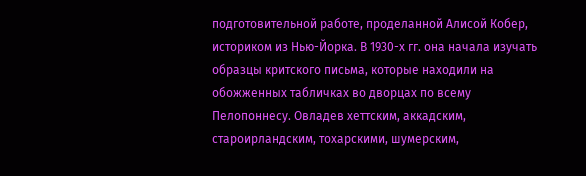подготовительной работе, проделанной Алисой Кобер, историком из Нью-Йорка. В 1930-х гг. она начала изучать образцы критского письма, которые находили на обожженных табличках во дворцах по всему Пелопоннесу. Овладев хеттским, аккадским, староирландским, тохарскими, шумерским,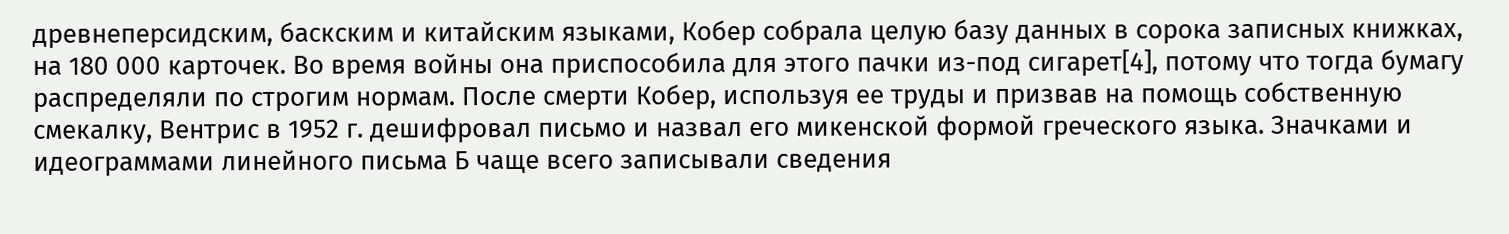древнеперсидским, баскским и китайским языками, Кобер собрала целую базу данных в сорока записных книжках, на 180 000 карточек. Во время войны она приспособила для этого пачки из-под сигарет[4], потому что тогда бумагу распределяли по строгим нормам. После смерти Кобер, используя ее труды и призвав на помощь собственную смекалку, Вентрис в 1952 г. дешифровал письмо и назвал его микенской формой греческого языка. Значками и идеограммами линейного письма Б чаще всего записывали сведения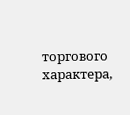торгового характера,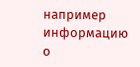например информацию о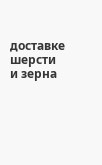доставке шерсти и зерна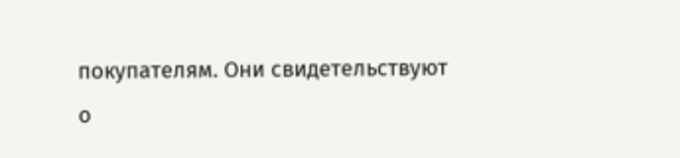покупателям. Они свидетельствуют о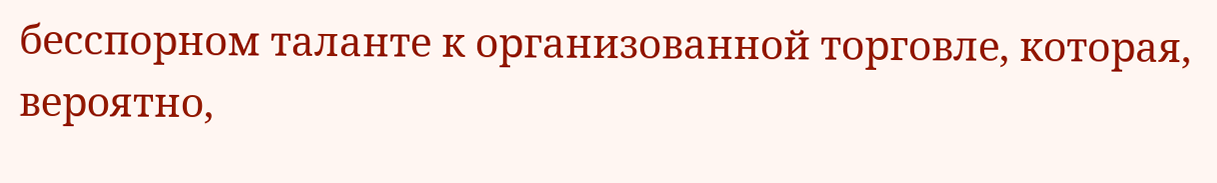бесспорном таланте к организованной торговле, которая, вероятно,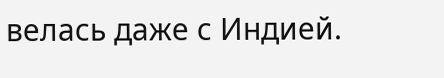велась даже с Индией.